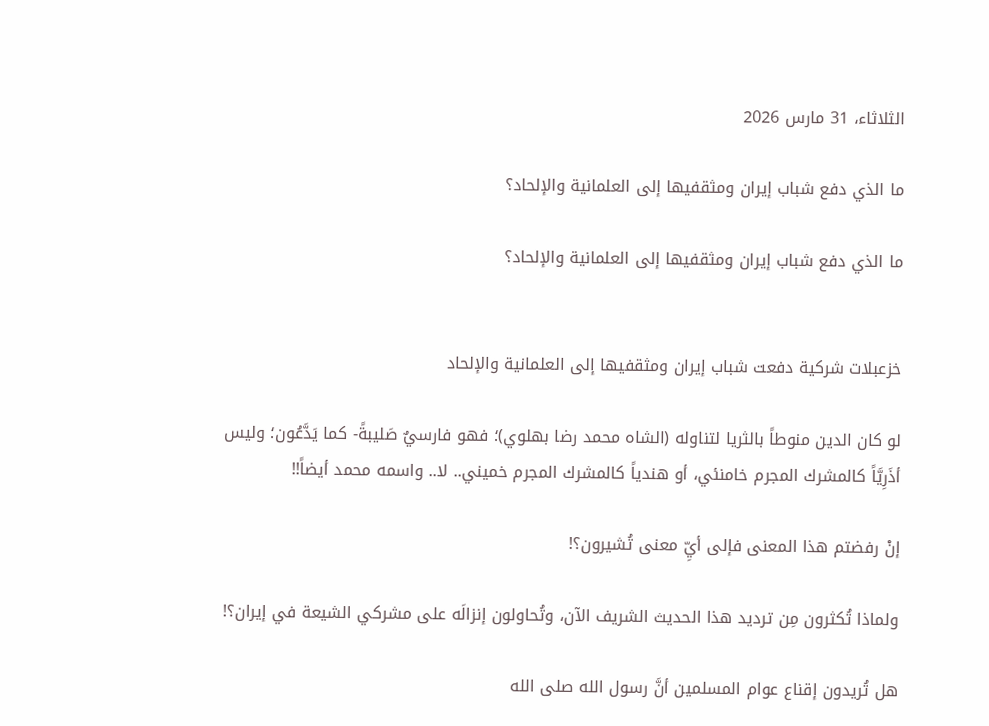الثلاثاء، 31 مارس 2026

ما الذي دفع شباب إيران ومثقفيها إلى العلمانية والإلحاد؟

ما الذي دفع شباب إيران ومثقفيها إلى العلمانية والإلحاد؟


خزعبلات شركية دفعت شباب إيران ومثقفيها إلى العلمانية والإلحاد

لو كان الدين منوطاً بالثريا لتناوله (الشاه محمد رضا بهلوي)؛ فهو فارسيٌ صَليبةً- كما يَدَّعُون؛ وليس أذَرِيَّاً كالمشرك المجرم خامنئي، أو هندياً كالمشرك المجرم خميني.. لا.. واسمه محمد أيضاً!!

إنْ رفضتم هذا المعنى فإلى أيِّ معنى تُشيرون؟!

ولماذا تُكثرون مِن ترديد هذا الحديث الشريف الآن، وتُحاولون إنزالَه على مشركي الشيعة في إيران؟!

هل تُريدون إقناع عوام المسلمين أنَّ رسول الله صلى الله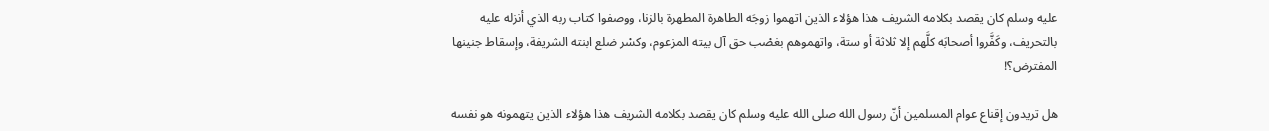عليه وسلم كان يقصد بكلامه الشريف هذا هؤلاء الذين اتهموا زوجَه الطاهرة المطهرة بالزنا، ووصفوا كتاب ربه الذي أنزله عليه بالتحريف، وكَفَّروا أصحابَه كلَّهم إلا ثلاثة أو ستة، واتهموهم بغصْب حق آل بيته المزعوم، وكسْر ضلع ابنته الشريفة، وإسقاط جنينها المفترض؟!

هل تريدون إقناع عوام المسلمين أنّ رسول الله صلى الله عليه وسلم كان يقصد بكلامه الشريف هذا هؤلاء الذين يتهمونه هو نفسه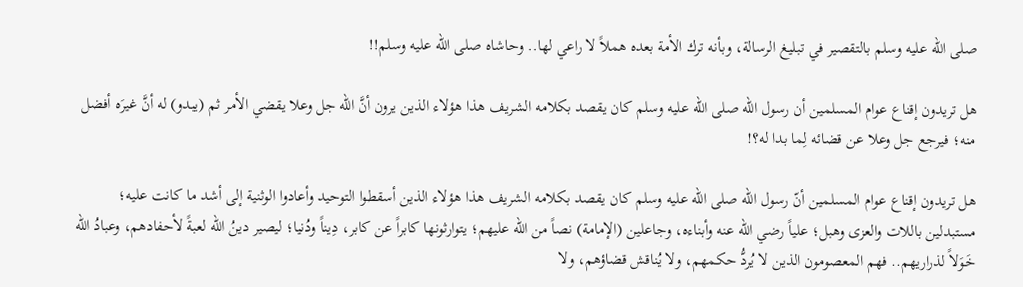صلى الله عليه وسلم بالتقصير في تبليغ الرسالة، وبأنه ترك الأمة بعده هملاً لا راعي لها.. وحاشاه صلى الله عليه وسلم!!

هل تريدون إقناع عوام المسلمين أن رسول الله صلى الله عليه وسلم كان يقصد بكلامه الشريف هذا هؤلاء الذين يرون أنَّ الله جل وعلا يقضي الأمر ثم (يبدو) له أنَّ غيرَه أفضل منه؛ فيرجع جل وعلا عن قضائه لِما بدا له؟!

هل تريدون إقناع عوام المسلمين أنّ رسول الله صلى الله عليه وسلم كان يقصد بكلامه الشريف هذا هؤلاء الذين أسقطوا التوحيد وأعادوا الوثنية إلى أشد ما كانت عليه؛ مستبدلين باللات والعزى وهبل؛ علياً رضي الله عنه وأبناءه، وجاعلين (الإمامة) نصاً من الله عليهم؛ يتوارثونها كابراً عن كابر، دِيناً ودُنيا؛ ليصير دينُ الله لعبةً لأحفادهم، وعبادُ الله خَوَلاً لذراريهم.. فهم المعصومون الذين لا يُردُّ حكمهم، ولا يُناقش قضاؤهم، ولا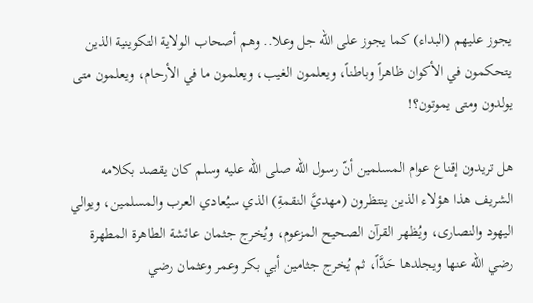يجوز عليهم (البداء) كما يجوز على الله جل وعلا.. وهم أصحاب الولاية التكوينية الذين يتحكمون في الأكوان ظاهراً وباطناً، ويعلمون الغيب، ويعلمون ما في الأرحام، ويعلمون متى يولدون ومتى يموتون؟!

هل تريدون إقناع عوام المسلمين أنّ رسول الله صلى الله عليه وسلم كان يقصد بكلامه الشريف هذا هؤلاء الذين ينتظرون (مهديَّ النقمةِ) الذي سيُعادي العرب والمسلمين، ويوالي اليهود والنصارى، ويُظهر القرآن الصحيح المزعوم، ويُخرج جثمان عائشة الطاهرة المطهرة رضي الله عنها ويجلدها حَدَّاً، ثم يُخرج جثامين أبي بكر وعمر وعثمان رضي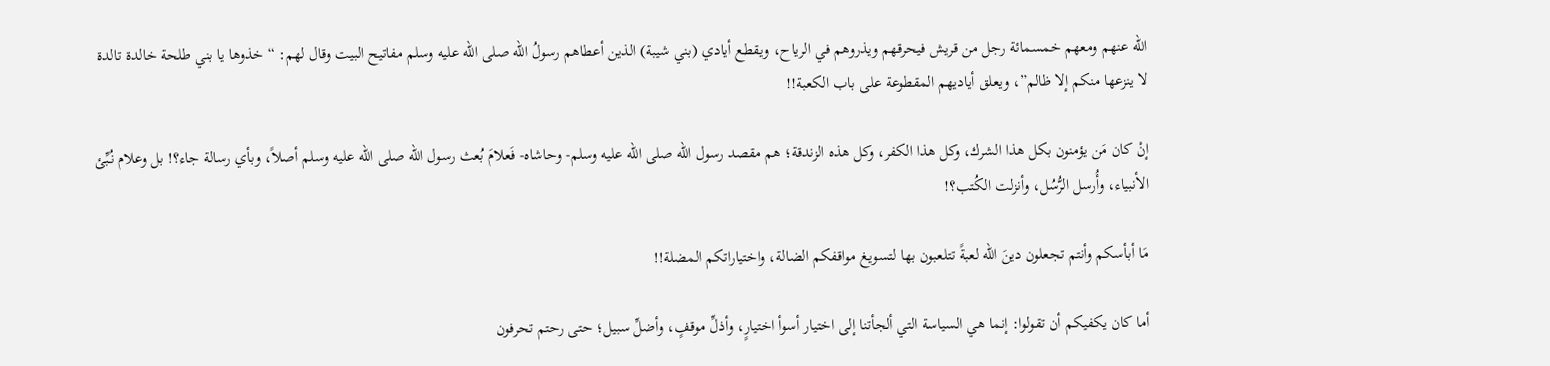الله عنهم ومعهم خمسمائة رجل من قريش فيحرقهم ويذروهم في الرياح، ويقطع أيادي (بني شيبة) الذين أعطاهم رسولُ الله صلى الله عليه وسلم مفاتيح البيت وقال لهم: “خذوها يا بني طلحة خالدة تالدة لا ينزعها منكم إلا ظالم”، ويعلق أياديهم المقطوعة على باب الكعبة!!

إنْ كان مَن يؤمنون بكل هذا الشرك، وكل هذا الكفر، وكل هذه الزندقة؛ هم مقصد رسول الله صلى الله عليه وسلم- وحاشاه- فَعلامَ بُعث رسول الله صلى الله عليه وسلم أصلاً، وبأي رسالة جاء؟! بل وعلام نُبِّئ الأنبياء، وأُرسل الرُّسُل، وأنزلت الكُتب؟!

مَا أبأسكم وأنتم تجعلون دينَ الله لعبةً تتلعبون بها لتسويغ مواقفكم الضالة، واختياراتكم المضلة!!

أما كان يكفيكم أن تقولوا: إنما هي السياسة التي ألجأتنا إلى اختيار أسوأ اختيارٍ، وأذلِّ موقفٍ، وأضلِّ سبيل؛ حتى رحتم تحرفون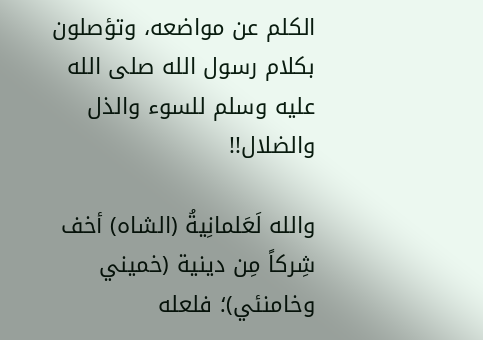الكلم عن مواضعه، وتؤصلون بكلام رسول الله صلى الله عليه وسلم للسوء والذل والضلال!!

والله لَعَلمانِيةُ (الشاه) أخف شِركاً مِن دينية (خميني وخامنئي)؛ فلعله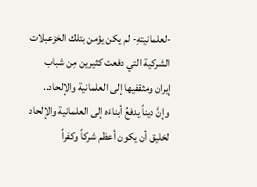-لعلمانيتهِ- لم يكن يؤمن بتلك الخزعبلات الشركية التي دفعت كثيرين مِن شباب إيران ومثقفيها إلى العلمانية والإلحاد.. وإنَّ ديناً يدفعُ أبناءَه إلى العلمانية والإلحاد لخليق أن يكون أعظم شركاً وكفراً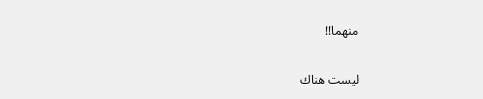منهما!!

ليست هناك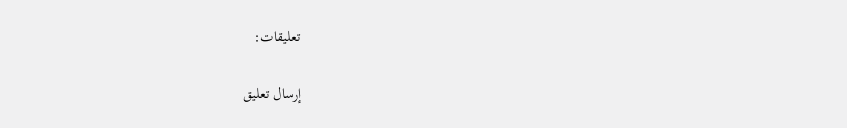تعليقات:

إرسال تعليق